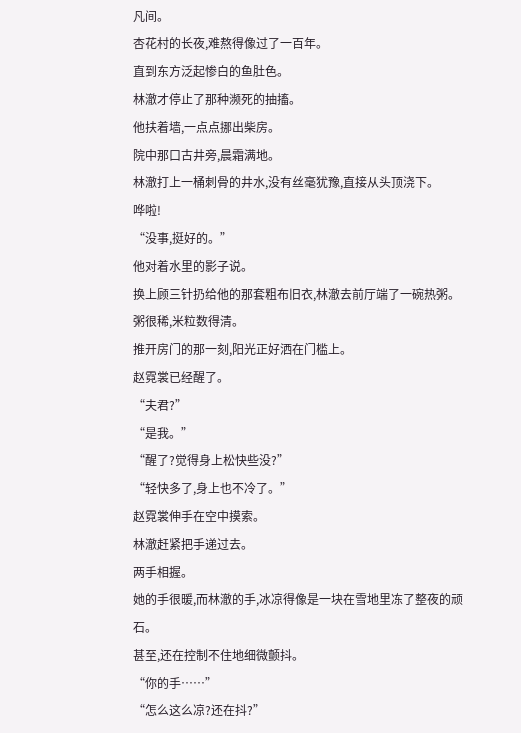凡间。
杏花村的长夜,难熬得像过了一百年。
直到东方泛起惨白的鱼肚色。
林澈才停止了那种濒死的抽搐。
他扶着墙,一点点挪出柴房。
院中那口古井旁,晨霜满地。
林澈打上一桶刺骨的井水,没有丝毫犹豫,直接从头顶浇下。
哗啦!
“没事,挺好的。”
他对着水里的影子说。
换上顾三针扔给他的那套粗布旧衣,林澈去前厅端了一碗热粥。
粥很稀,米粒数得清。
推开房门的那一刻,阳光正好洒在门槛上。
赵霓裳已经醒了。
“夫君?”
“是我。”
“醒了?觉得身上松快些没?”
“轻快多了,身上也不冷了。”
赵霓裳伸手在空中摸索。
林澈赶紧把手递过去。
两手相握。
她的手很暖,而林澈的手,冰凉得像是一块在雪地里冻了整夜的顽石。
甚至,还在控制不住地细微颤抖。
“你的手……”
“怎么这么凉?还在抖?”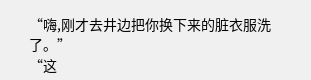“嗨,刚才去井边把你换下来的脏衣服洗了。”
“这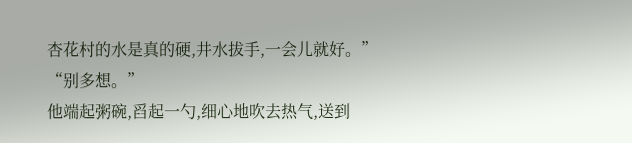杏花村的水是真的硬,井水拔手,一会儿就好。”
“别多想。”
他端起粥碗,舀起一勺,细心地吹去热气,送到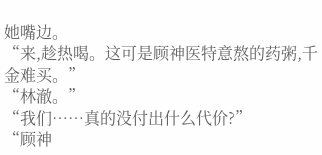她嘴边。
“来,趁热喝。这可是顾神医特意熬的药粥,千金难买。”
“林澈。”
“我们……真的没付出什么代价?”
“顾神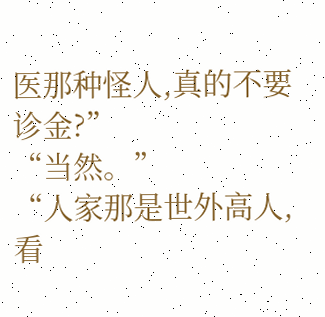医那种怪人,真的不要诊金?”
“当然。”
“人家那是世外高人,看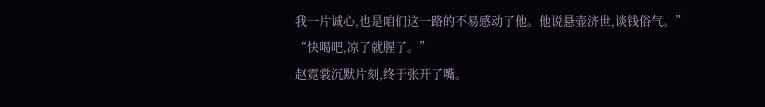我一片诚心,也是咱们这一路的不易感动了他。他说悬壶济世,谈钱俗气。”
“快喝吧,凉了就腥了。”
赵霓裳沉默片刻,终于张开了嘴。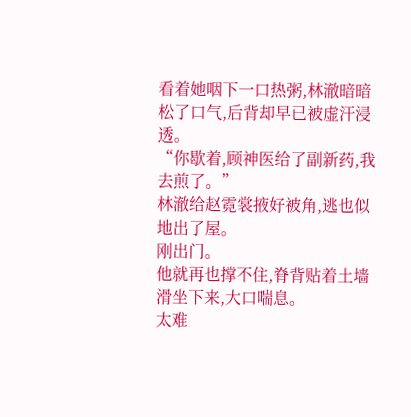看着她咽下一口热粥,林澈暗暗松了口气,后背却早已被虚汗浸透。
“你歇着,顾神医给了副新药,我去煎了。”
林澈给赵霓裳掖好被角,逃也似地出了屋。
刚出门。
他就再也撑不住,脊背贴着土墙滑坐下来,大口喘息。
太难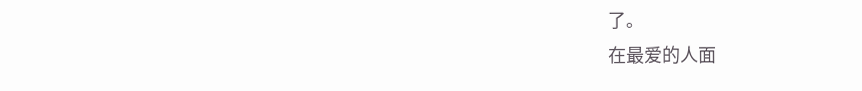了。
在最爱的人面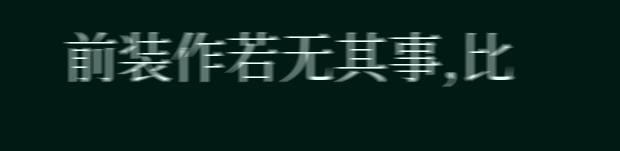前装作若无其事,比